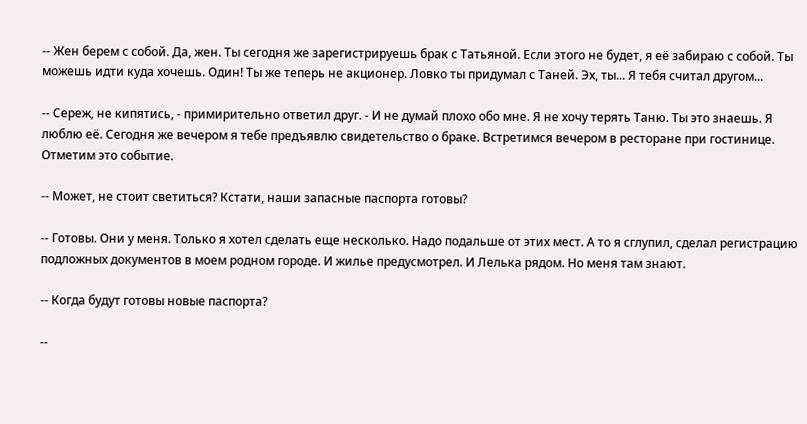-- Жен берем с собой. Да, жен. Ты сегодня же зарегистрируешь брак с Татьяной. Если этого не будет, я её забираю с собой. Ты можешь идти куда хочешь. Один! Ты же теперь не акционер. Ловко ты придумал с Таней. Эх, ты... Я тебя считал другом...

-- Сереж, не кипятись, - примирительно ответил друг. - И не думай плохо обо мне. Я не хочу терять Таню. Ты это знаешь. Я люблю её. Сегодня же вечером я тебе предъявлю свидетельство о браке. Встретимся вечером в ресторане при гостинице. Отметим это событие.

-- Может, не стоит светиться? Кстати, наши запасные паспорта готовы?

-- Готовы. Они у меня. Только я хотел сделать еще несколько. Надо подальше от этих мест. А то я сглупил, сделал регистрацию подложных документов в моем родном городе. И жилье предусмотрел. И Лелька рядом. Но меня там знают.

-- Когда будут готовы новые паспорта?

--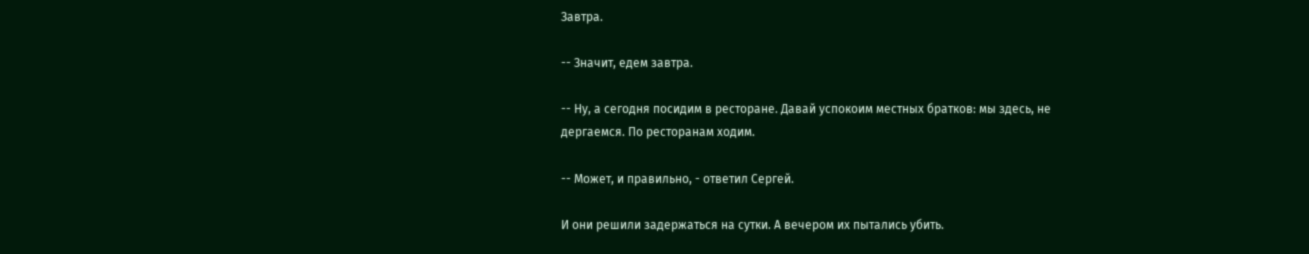Завтра.

-- Значит, едем завтра.

-- Ну, а сегодня посидим в ресторане. Давай успокоим местных братков: мы здесь, не дергаемся. По ресторанам ходим.

-- Может, и правильно, - ответил Сергей.

И они решили задержаться на сутки. А вечером их пытались убить.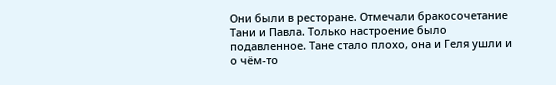Они были в ресторане. Отмечали бракосочетание Тани и Павла. Только настроение было подавленное. Тане стало плохо, она и Геля ушли и о чём-то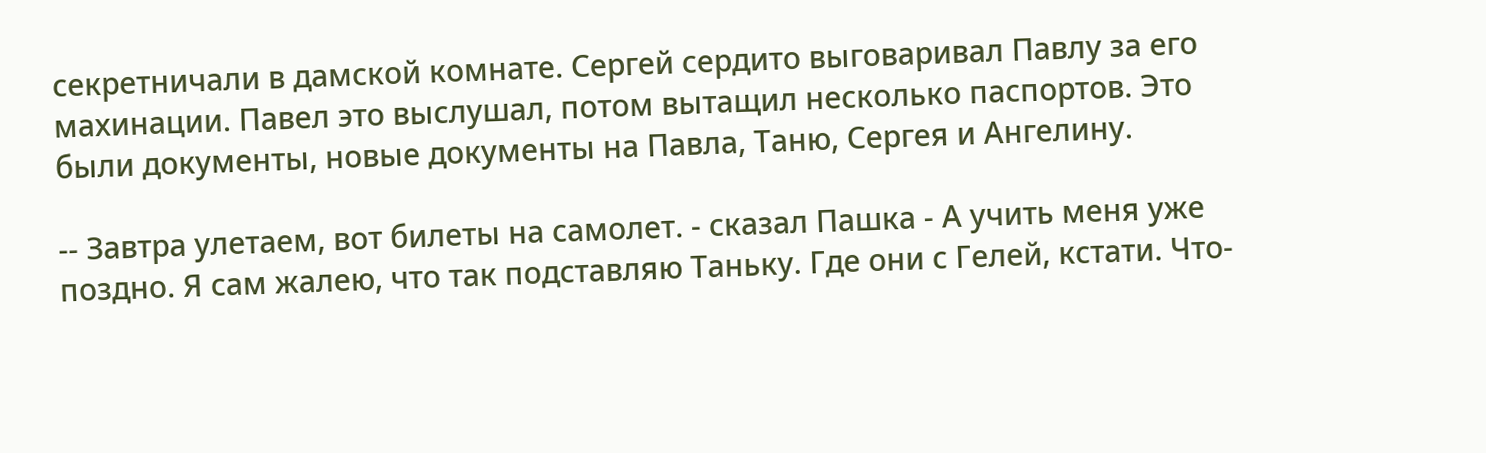секретничали в дамской комнате. Сергей сердито выговаривал Павлу за его махинации. Павел это выслушал, потом вытащил несколько паспортов. Это были документы, новые документы на Павла, Таню, Сергея и Ангелину.

-- Завтра улетаем, вот билеты на самолет. - сказал Пашка - А учить меня уже поздно. Я сам жалею, что так подставляю Таньку. Где они с Гелей, кстати. Что-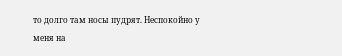то долго там носы пудрят. Неспокойно у меня на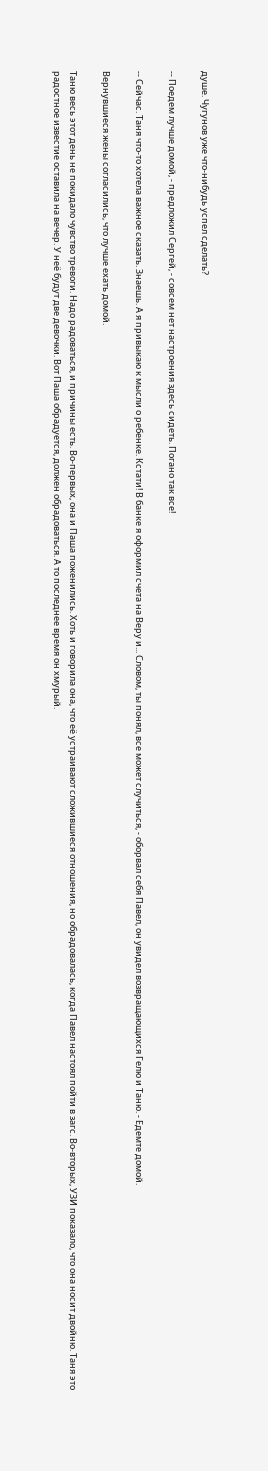душе. Чугунов уже что-нибудь успел сделать?

-- Поедем лучше домой, - предложил Сергей, - совсем нет настроения здесь сидеть. Погано так все!

-- Сейчас. Таня что-то хотела важное сказать. Знаешь. А я привыкаю к мысли о ребенке. Кстати! В банке я оформил счета на Веру и... Словом, ты понял, все может случиться, - оборвал себя Павел, он увидел возвращающихся Гелю и Таню. - Едемте домой.

Вернувшиеся жены согласились, что лучше ехать домой.

Таню весь этот день не покидало чувство тревоги. Надо радоваться, и причины есть. Во-первых, она и Паша поженились. Хоть и говорила она, что её устраивают сложившиеся отношения, но обрадовалась, когда Павел настоял пойти в загс. Во-вторых, УЗИ показало, что она носит двойню. Таня это радостное известие оставила на вечер. У неё будут две девочки. Вот Паша обрадуется, должен обрадоваться. А то последнее время он хмурый.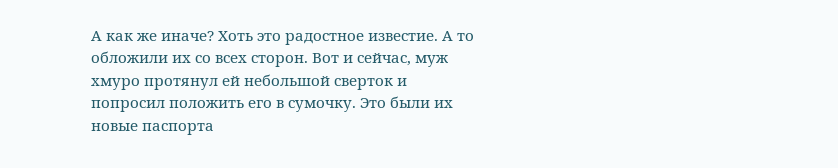А как же иначе? Хоть это радостное известие. А то обложили их со всех сторон. Вот и сейчас, муж хмуро протянул ей небольшой сверток и попросил положить его в сумочку. Это были их новые паспорта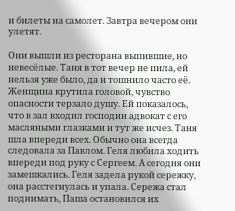и билеты на самолет. Завтра вечером они улетят.

Они вышли из ресторана выпившие, но невесёлые. Таня в тот вечер не пила, ей нельзя уже было, да и тошнило часто её. Женщина крутила головой, чувство опасности терзало душу. Ей показалось, что в зал входил господин адвокат с его масляными глазками и тут же исчез. Таня шла впереди всех. Обычно она всегда следовала за Павлом. Геля любила ходить впереди под руку с Сергеем. А сегодня они замешкались. Геля задела рукой сережку, она расстегнулась и упала. Сережа стал поднимать, Паша остановился их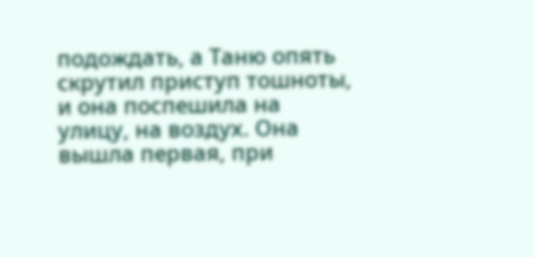подождать, а Таню опять скрутил приступ тошноты, и она поспешила на улицу, на воздух. Она вышла первая, при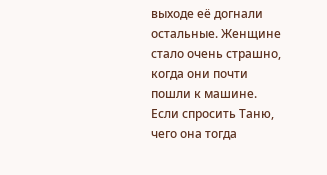выходе её догнали остальные. Женщине стало очень страшно, когда они почти пошли к машине. Если спросить Таню, чего она тогда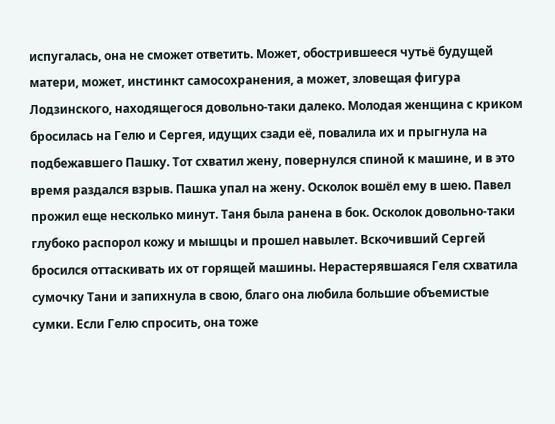испугалась, она не сможет ответить. Может, обострившееся чутьё будущей матери, может, инстинкт самосохранения, а может, зловещая фигура Лодзинского, находящегося довольно-таки далеко. Молодая женщина с криком бросилась на Гелю и Сергея, идущих сзади её, повалила их и прыгнула на подбежавшего Пашку. Тот схватил жену, повернулся спиной к машине, и в это время раздался взрыв. Пашка упал на жену. Осколок вошёл ему в шею. Павел прожил еще несколько минут. Таня была ранена в бок. Осколок довольно-таки глубоко распорол кожу и мышцы и прошел навылет. Вскочивший Сергей бросился оттаскивать их от горящей машины. Нерастерявшаяся Геля схватила сумочку Тани и запихнула в свою, благо она любила большие объемистые сумки. Если Гелю спросить, она тоже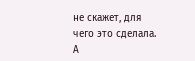не скажет, для чего это сделала. А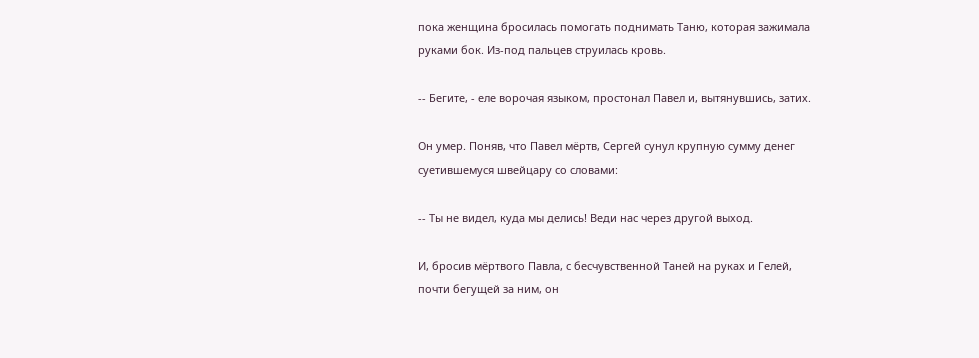пока женщина бросилась помогать поднимать Таню, которая зажимала руками бок. Из-под пальцев струилась кровь.

-- Бегите, - еле ворочая языком, простонал Павел и, вытянувшись, затих.

Он умер. Поняв, что Павел мёртв, Сергей сунул крупную сумму денег суетившемуся швейцару со словами:

-- Ты не видел, куда мы делись! Веди нас через другой выход.

И, бросив мёртвого Павла, с бесчувственной Таней на руках и Гелей, почти бегущей за ним, он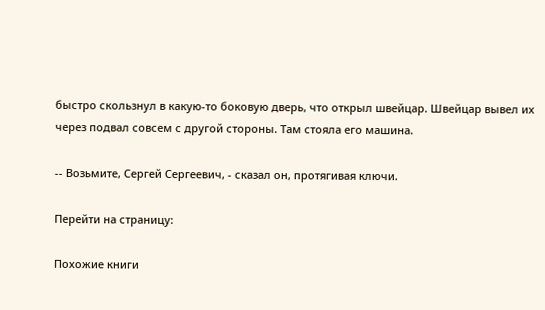быстро скользнул в какую-то боковую дверь, что открыл швейцар. Швейцар вывел их через подвал совсем с другой стороны. Там стояла его машина.

-- Возьмите, Сергей Сергеевич, - сказал он, протягивая ключи.

Перейти на страницу:

Похожие книги